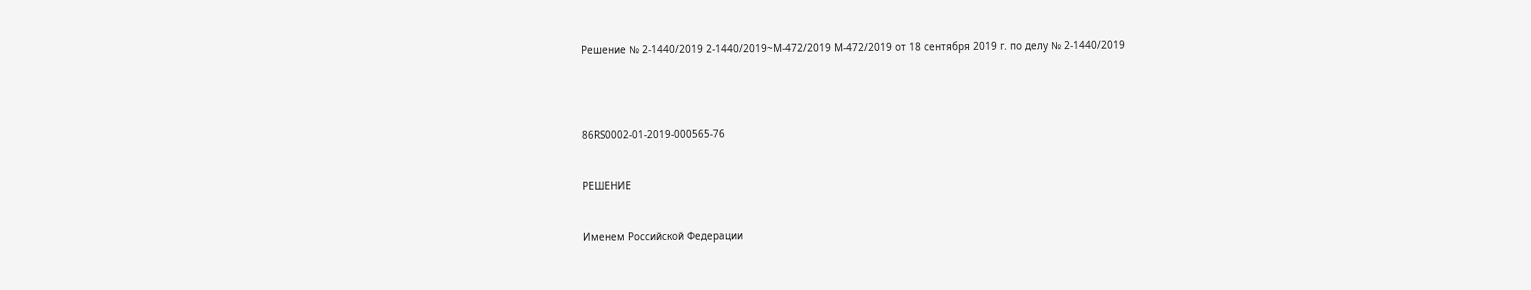Решение № 2-1440/2019 2-1440/2019~М-472/2019 М-472/2019 от 18 сентября 2019 г. по делу № 2-1440/2019




86RS0002-01-2019-000565-76


РЕШЕНИЕ


Именем Российской Федерации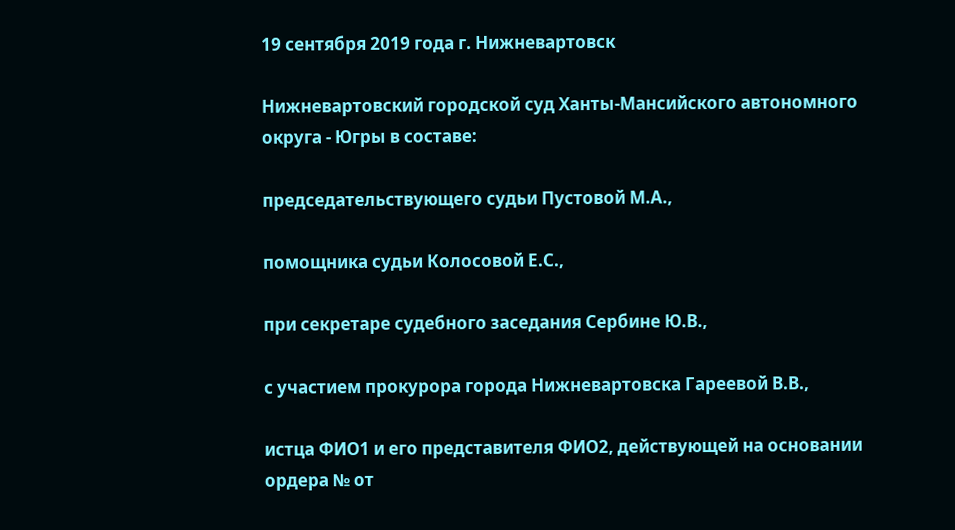19 сентября 2019 года г. Нижневартовск

Нижневартовский городской суд Ханты-Мансийского автономного округа - Югры в составе:

председательствующего судьи Пустовой М.А.,

помощника судьи Колосовой Е.С.,

при секретаре судебного заседания Сербине Ю.В.,

с участием прокурора города Нижневартовска Гареевой В.В.,

истца ФИО1 и его представителя ФИО2, действующей на основании ордера № от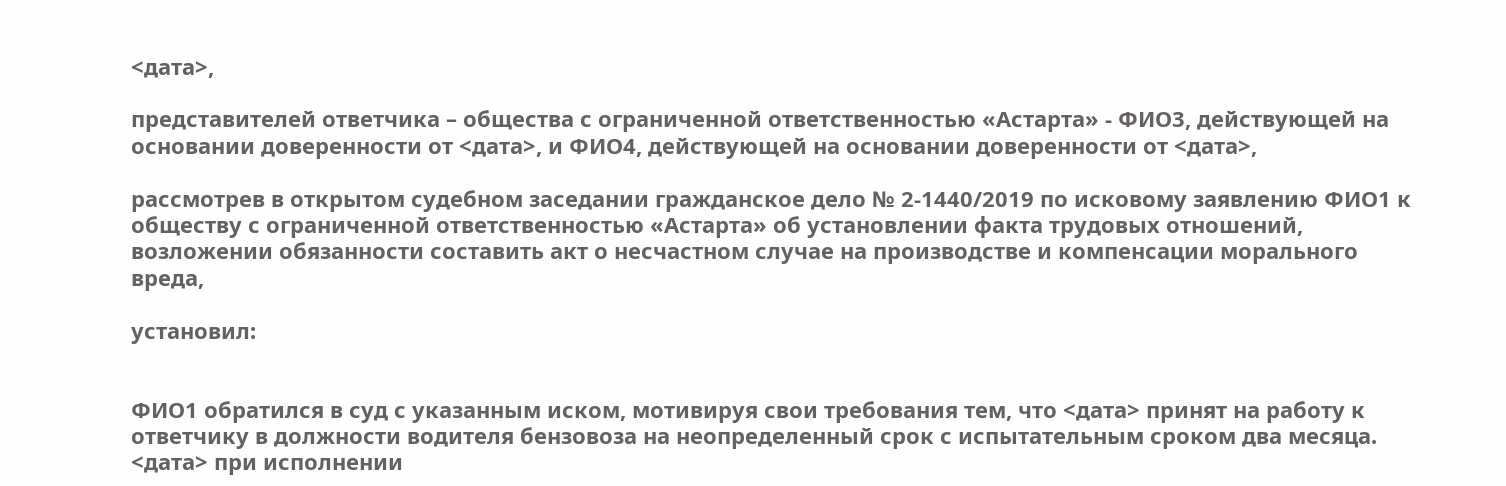<дата>,

представителей ответчика – общества с ограниченной ответственностью «Астарта» - ФИО3, действующей на основании доверенности от <дата>, и ФИО4, действующей на основании доверенности от <дата>,

рассмотрев в открытом судебном заседании гражданское дело № 2-1440/2019 по исковому заявлению ФИО1 к обществу с ограниченной ответственностью «Астарта» об установлении факта трудовых отношений, возложении обязанности составить акт о несчастном случае на производстве и компенсации морального вреда,

установил:


ФИО1 обратился в суд с указанным иском, мотивируя свои требования тем, что <дата> принят на работу к ответчику в должности водителя бензовоза на неопределенный срок с испытательным сроком два месяца. <дата> при исполнении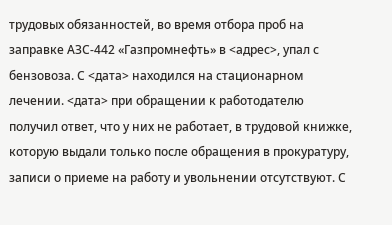трудовых обязанностей, во время отбора проб на заправке АЗС-442 «Газпромнефть» в <адрес>, упал с бензовоза. С <дата> находился на стационарном лечении. <дата> при обращении к работодателю получил ответ, что у них не работает, в трудовой книжке, которую выдали только после обращения в прокуратуру, записи о приеме на работу и увольнении отсутствуют. С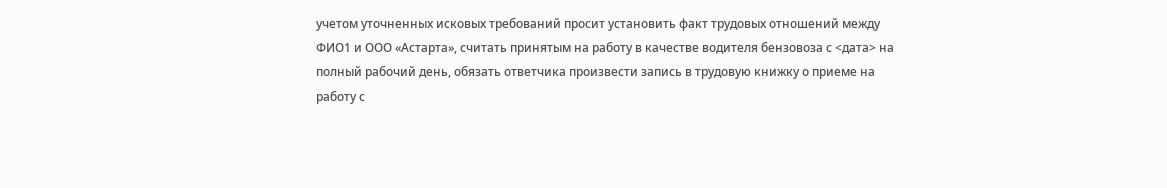учетом уточненных исковых требований просит установить факт трудовых отношений между ФИО1 и ООО «Астарта», считать принятым на работу в качестве водителя бензовоза с <дата> на полный рабочий день, обязать ответчика произвести запись в трудовую книжку о приеме на работу с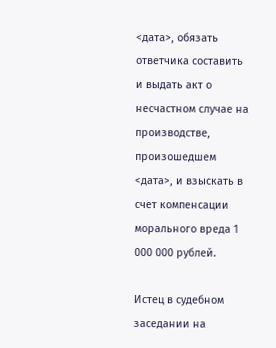<дата>, обязать ответчика составить и выдать акт о несчастном случае на производстве, произошедшем <дата>, и взыскать в счет компенсации морального вреда 1 000 000 рублей.

Истец в судебном заседании на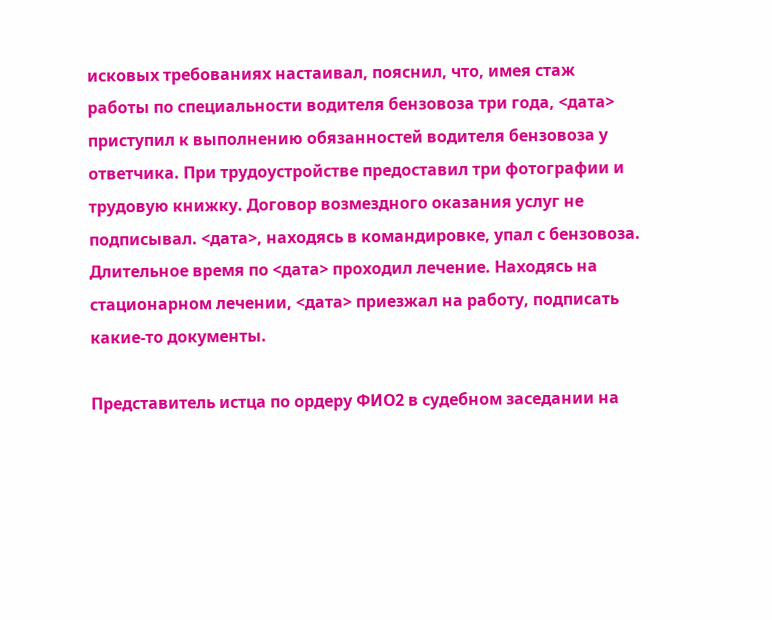исковых требованиях настаивал, пояснил, что, имея стаж работы по специальности водителя бензовоза три года, <дата> приступил к выполнению обязанностей водителя бензовоза у ответчика. При трудоустройстве предоставил три фотографии и трудовую книжку. Договор возмездного оказания услуг не подписывал. <дата>, находясь в командировке, упал с бензовоза. Длительное время по <дата> проходил лечение. Находясь на стационарном лечении, <дата> приезжал на работу, подписать какие-то документы.

Представитель истца по ордеру ФИО2 в судебном заседании на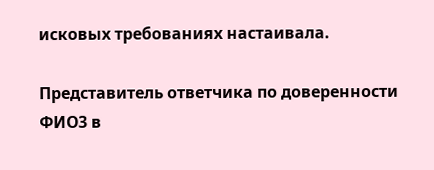исковых требованиях настаивала.

Представитель ответчика по доверенности ФИО3 в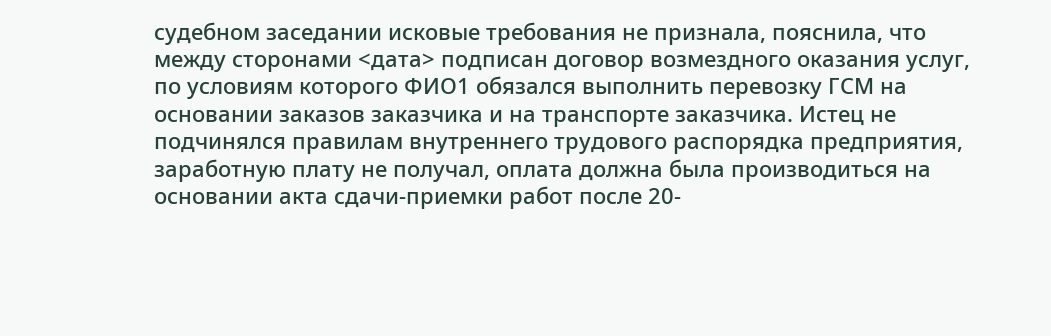судебном заседании исковые требования не признала, пояснила, что между сторонами <дата> подписан договор возмездного оказания услуг, по условиям которого ФИО1 обязался выполнить перевозку ГСМ на основании заказов заказчика и на транспорте заказчика. Истец не подчинялся правилам внутреннего трудового распорядка предприятия, заработную плату не получал, оплата должна была производиться на основании акта сдачи-приемки работ после 20-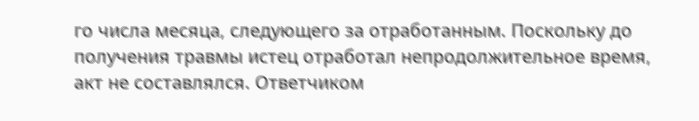го числа месяца, следующего за отработанным. Поскольку до получения травмы истец отработал непродолжительное время, акт не составлялся. Ответчиком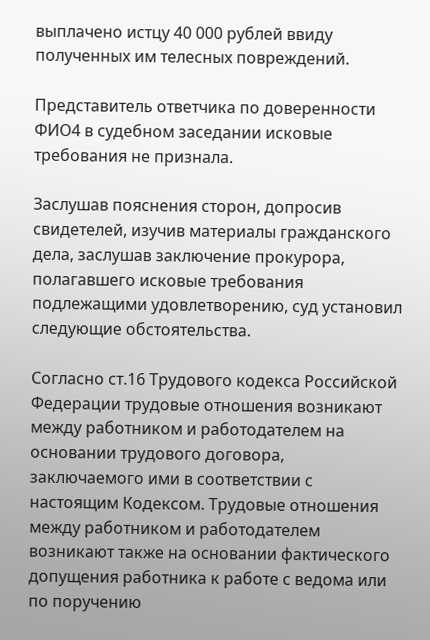выплачено истцу 40 000 рублей ввиду полученных им телесных повреждений.

Представитель ответчика по доверенности ФИО4 в судебном заседании исковые требования не признала.

Заслушав пояснения сторон, допросив свидетелей, изучив материалы гражданского дела, заслушав заключение прокурора, полагавшего исковые требования подлежащими удовлетворению, суд установил следующие обстоятельства.

Согласно ст.16 Трудового кодекса Российской Федерации трудовые отношения возникают между работником и работодателем на основании трудового договора, заключаемого ими в соответствии с настоящим Кодексом. Трудовые отношения между работником и работодателем возникают также на основании фактического допущения работника к работе с ведома или по поручению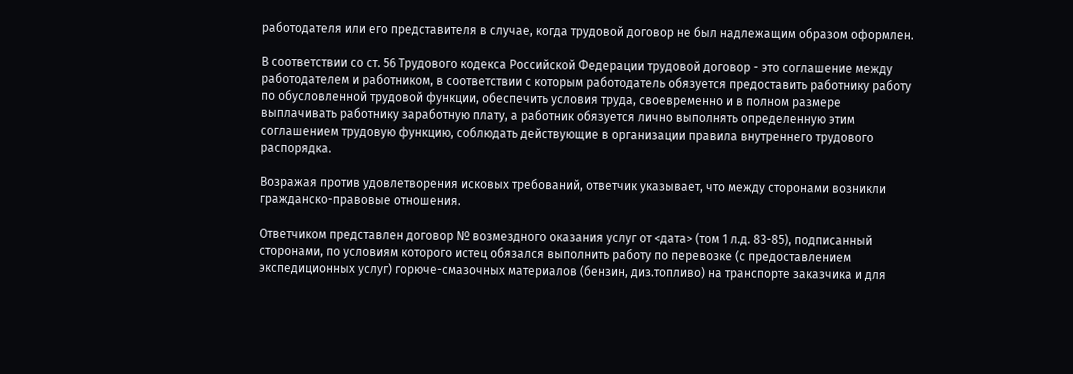работодателя или его представителя в случае, когда трудовой договор не был надлежащим образом оформлен.

В соответствии со ст. 56 Трудового кодекса Российской Федерации трудовой договор - это соглашение между работодателем и работником, в соответствии с которым работодатель обязуется предоставить работнику работу по обусловленной трудовой функции, обеспечить условия труда, своевременно и в полном размере выплачивать работнику заработную плату, а работник обязуется лично выполнять определенную этим соглашением трудовую функцию, соблюдать действующие в организации правила внутреннего трудового распорядка.

Возражая против удовлетворения исковых требований, ответчик указывает, что между сторонами возникли гражданско-правовые отношения.

Ответчиком представлен договор № возмездного оказания услуг от <дата> (том 1 л.д. 83-85), подписанный сторонами, по условиям которого истец обязался выполнить работу по перевозке (с предоставлением экспедиционных услуг) горюче-смазочных материалов (бензин, диз.топливо) на транспорте заказчика и для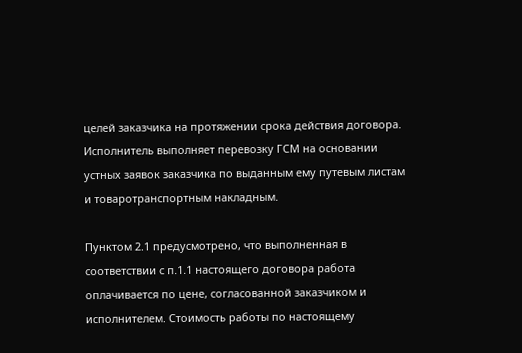целей заказчика на протяжении срока действия договора. Исполнитель выполняет перевозку ГСМ на основании устных заявок заказчика по выданным ему путевым листам и товаротранспортным накладным.

Пунктом 2.1 предусмотрено, что выполненная в соответствии с п.1.1 настоящего договора работа оплачивается по цене, согласованной заказчиком и исполнителем. Стоимость работы по настоящему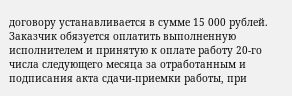договору устанавливается в сумме 15 000 рублей. Заказчик обязуется оплатить выполненную исполнителем и принятую к оплате работу 20-го числа следующего месяца за отработанным и подписания акта сдачи-приемки работы, при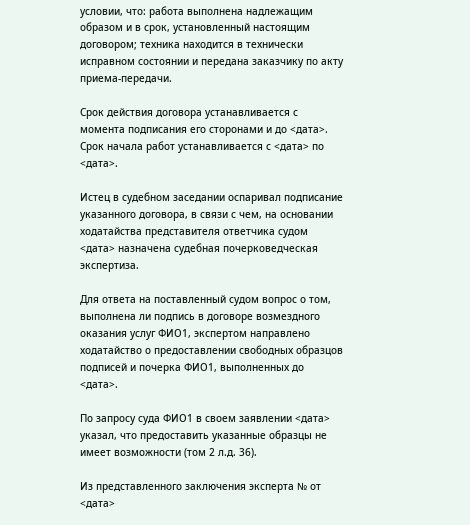условии, что: работа выполнена надлежащим образом и в срок, установленный настоящим договором; техника находится в технически исправном состоянии и передана заказчику по акту приема-передачи.

Срок действия договора устанавливается с момента подписания его сторонами и до <дата>. Срок начала работ устанавливается с <дата> по <дата>.

Истец в судебном заседании оспаривал подписание указанного договора, в связи с чем, на основании ходатайства представителя ответчика судом <дата> назначена судебная почерковедческая экспертиза.

Для ответа на поставленный судом вопрос о том, выполнена ли подпись в договоре возмездного оказания услуг ФИО1, экспертом направлено ходатайство о предоставлении свободных образцов подписей и почерка ФИО1, выполненных до <дата>.

По запросу суда ФИО1 в своем заявлении <дата> указал, что предоставить указанные образцы не имеет возможности (том 2 л.д. 36).

Из представленного заключения эксперта № от <дата>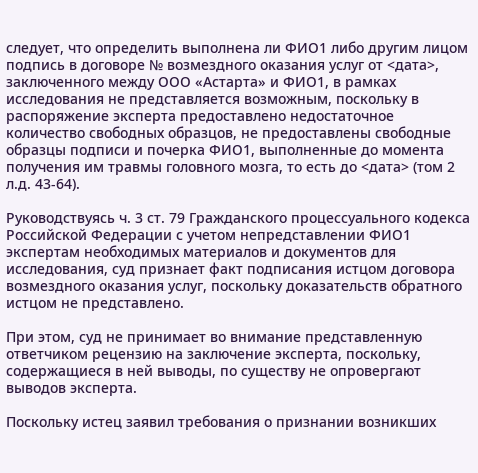следует, что определить выполнена ли ФИО1 либо другим лицом подпись в договоре № возмездного оказания услуг от <дата>, заключенного между ООО «Астарта» и ФИО1, в рамках исследования не представляется возможным, поскольку в распоряжение эксперта предоставлено недостаточное количество свободных образцов, не предоставлены свободные образцы подписи и почерка ФИО1, выполненные до момента получения им травмы головного мозга, то есть до <дата> (том 2 л.д. 43-64).

Руководствуясь ч. 3 ст. 79 Гражданского процессуального кодекса Российской Федерации с учетом непредставлении ФИО1 экспертам необходимых материалов и документов для исследования, суд признает факт подписания истцом договора возмездного оказания услуг, поскольку доказательств обратного истцом не представлено.

При этом, суд не принимает во внимание представленную ответчиком рецензию на заключение эксперта, поскольку, содержащиеся в ней выводы, по существу не опровергают выводов эксперта.

Поскольку истец заявил требования о признании возникших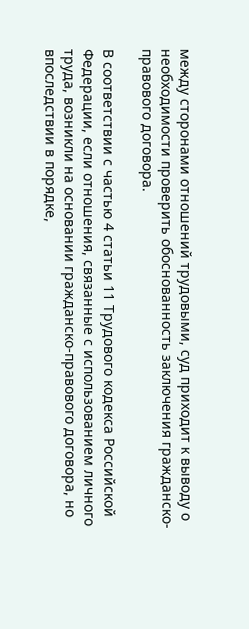между сторонами отношений трудовыми, суд приходит к выводу о необходимости проверить обоснованность заключения гражданско-правового договора.

В соответствии с частью 4 статьи 11 Трудового кодекса Российской Федерации, если отношения, связанные с использованием личного труда, возникли на основании гражданско-правового договора, но впоследствии в порядке,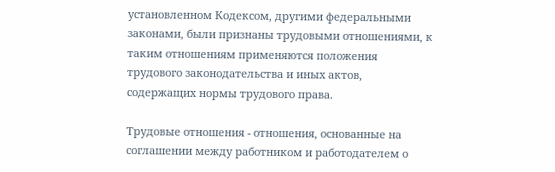установленном Кодексом, другими федеральными законами, были признаны трудовыми отношениями, к таким отношениям применяются положения трудового законодательства и иных актов, содержащих нормы трудового права.

Трудовые отношения - отношения, основанные на соглашении между работником и работодателем о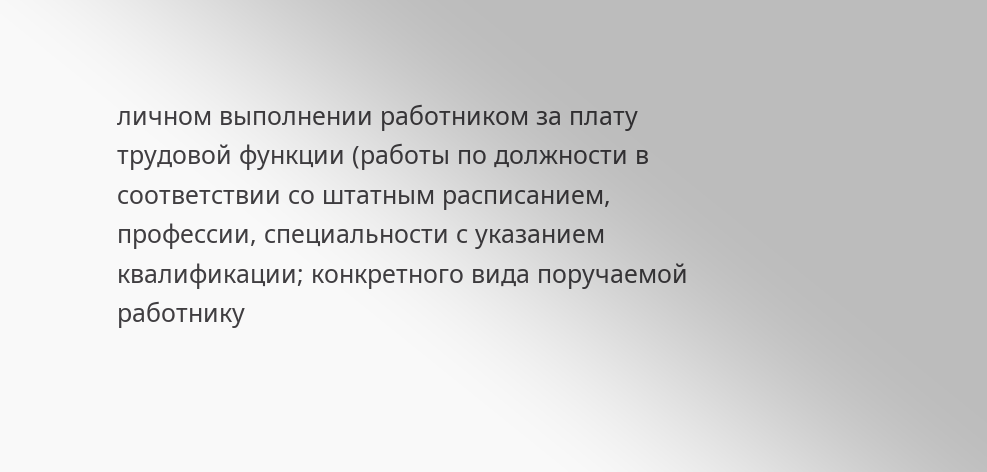личном выполнении работником за плату трудовой функции (работы по должности в соответствии со штатным расписанием, профессии, специальности с указанием квалификации; конкретного вида поручаемой работнику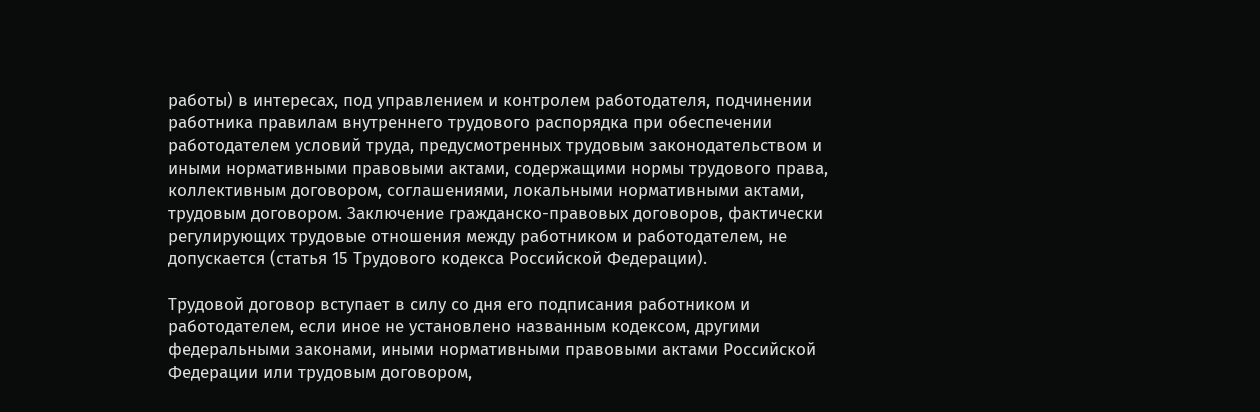работы) в интересах, под управлением и контролем работодателя, подчинении работника правилам внутреннего трудового распорядка при обеспечении работодателем условий труда, предусмотренных трудовым законодательством и иными нормативными правовыми актами, содержащими нормы трудового права, коллективным договором, соглашениями, локальными нормативными актами, трудовым договором. Заключение гражданско-правовых договоров, фактически регулирующих трудовые отношения между работником и работодателем, не допускается (статья 15 Трудового кодекса Российской Федерации).

Трудовой договор вступает в силу со дня его подписания работником и работодателем, если иное не установлено названным кодексом, другими федеральными законами, иными нормативными правовыми актами Российской Федерации или трудовым договором,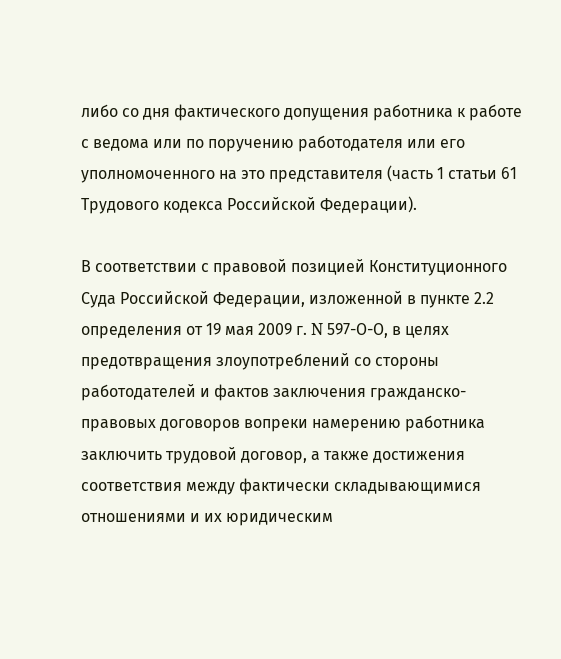либо со дня фактического допущения работника к работе с ведома или по поручению работодателя или его уполномоченного на это представителя (часть 1 статьи 61 Трудового кодекса Российской Федерации).

В соответствии с правовой позицией Конституционного Суда Российской Федерации, изложенной в пункте 2.2 определения от 19 мая 2009 г. N 597-О-О, в целях предотвращения злоупотреблений со стороны работодателей и фактов заключения гражданско-правовых договоров вопреки намерению работника заключить трудовой договор, а также достижения соответствия между фактически складывающимися отношениями и их юридическим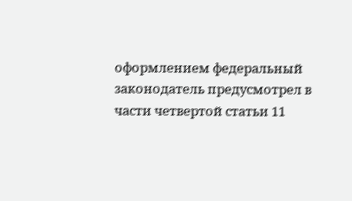оформлением федеральный законодатель предусмотрел в части четвертой статьи 11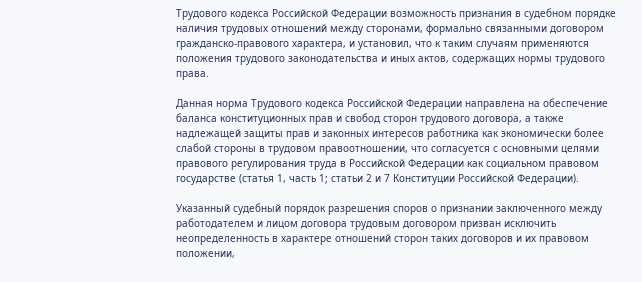Трудового кодекса Российской Федерации возможность признания в судебном порядке наличия трудовых отношений между сторонами, формально связанными договором гражданско-правового характера, и установил, что к таким случаям применяются положения трудового законодательства и иных актов, содержащих нормы трудового права.

Данная норма Трудового кодекса Российской Федерации направлена на обеспечение баланса конституционных прав и свобод сторон трудового договора, а также надлежащей защиты прав и законных интересов работника как экономически более слабой стороны в трудовом правоотношении, что согласуется с основными целями правового регулирования труда в Российской Федерации как социальном правовом государстве (статья 1, часть 1; статьи 2 и 7 Конституции Российской Федерации).

Указанный судебный порядок разрешения споров о признании заключенного между работодателем и лицом договора трудовым договором призван исключить неопределенность в характере отношений сторон таких договоров и их правовом положении,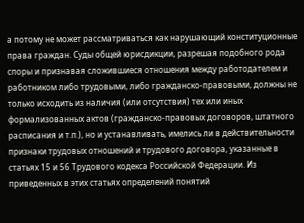а потому не может рассматриваться как нарушающий конституционные права граждан. Суды общей юрисдикции, разрешая подобного рода споры и признавая сложившиеся отношения между работодателем и работником либо трудовыми, либо гражданско-правовыми, должны не только исходить из наличия (или отсутствия) тех или иных формализованных актов (гражданско-правовых договоров, штатного расписания и т.п.), но и устанавливать, имелись ли в действительности признаки трудовых отношений и трудового договора, указанные в статьях 15 и 56 Трудового кодекса Российской Федерации. Из приведенных в этих статьях определений понятий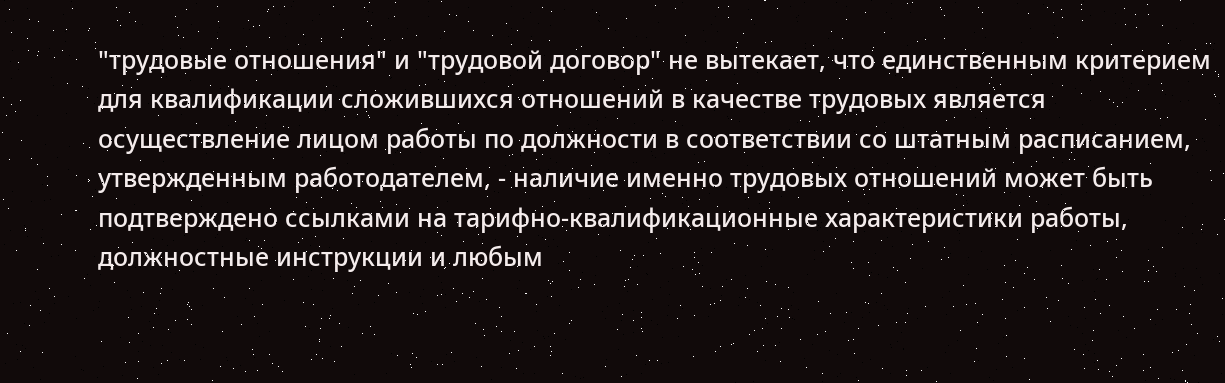"трудовые отношения" и "трудовой договор" не вытекает, что единственным критерием для квалификации сложившихся отношений в качестве трудовых является осуществление лицом работы по должности в соответствии со штатным расписанием, утвержденным работодателем, - наличие именно трудовых отношений может быть подтверждено ссылками на тарифно-квалификационные характеристики работы, должностные инструкции и любым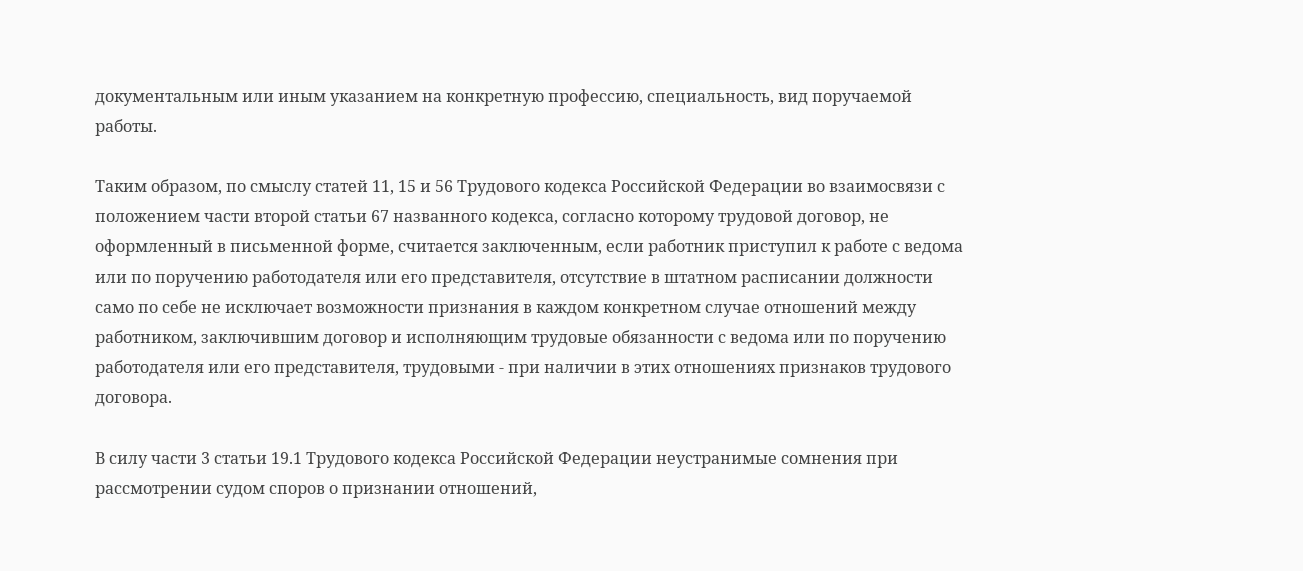документальным или иным указанием на конкретную профессию, специальность, вид поручаемой работы.

Таким образом, по смыслу статей 11, 15 и 56 Трудового кодекса Российской Федерации во взаимосвязи с положением части второй статьи 67 названного кодекса, согласно которому трудовой договор, не оформленный в письменной форме, считается заключенным, если работник приступил к работе с ведома или по поручению работодателя или его представителя, отсутствие в штатном расписании должности само по себе не исключает возможности признания в каждом конкретном случае отношений между работником, заключившим договор и исполняющим трудовые обязанности с ведома или по поручению работодателя или его представителя, трудовыми - при наличии в этих отношениях признаков трудового договора.

В силу части 3 статьи 19.1 Трудового кодекса Российской Федерации неустранимые сомнения при рассмотрении судом споров о признании отношений,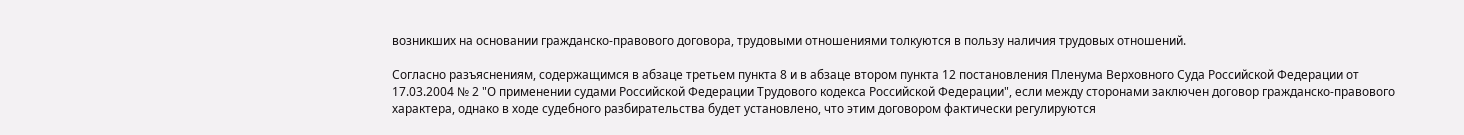возникших на основании гражданско-правового договора, трудовыми отношениями толкуются в пользу наличия трудовых отношений.

Согласно разъяснениям, содержащимся в абзаце третьем пункта 8 и в абзаце втором пункта 12 постановления Пленума Верховного Суда Российской Федерации от 17.03.2004 № 2 "О применении судами Российской Федерации Трудового кодекса Российской Федерации", если между сторонами заключен договор гражданско-правового характера, однако в ходе судебного разбирательства будет установлено, что этим договором фактически регулируются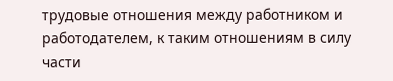трудовые отношения между работником и работодателем, к таким отношениям в силу части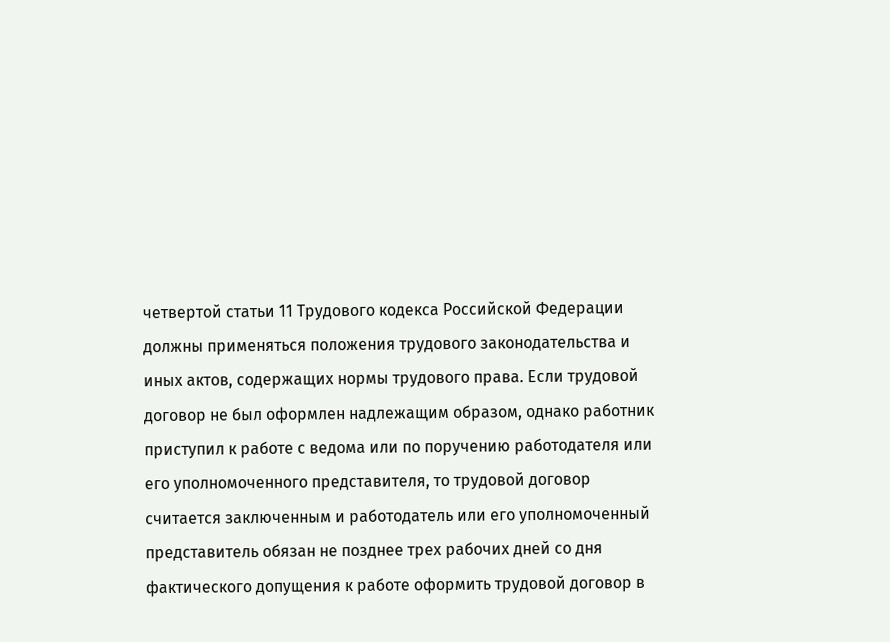четвертой статьи 11 Трудового кодекса Российской Федерации должны применяться положения трудового законодательства и иных актов, содержащих нормы трудового права. Если трудовой договор не был оформлен надлежащим образом, однако работник приступил к работе с ведома или по поручению работодателя или его уполномоченного представителя, то трудовой договор считается заключенным и работодатель или его уполномоченный представитель обязан не позднее трех рабочих дней со дня фактического допущения к работе оформить трудовой договор в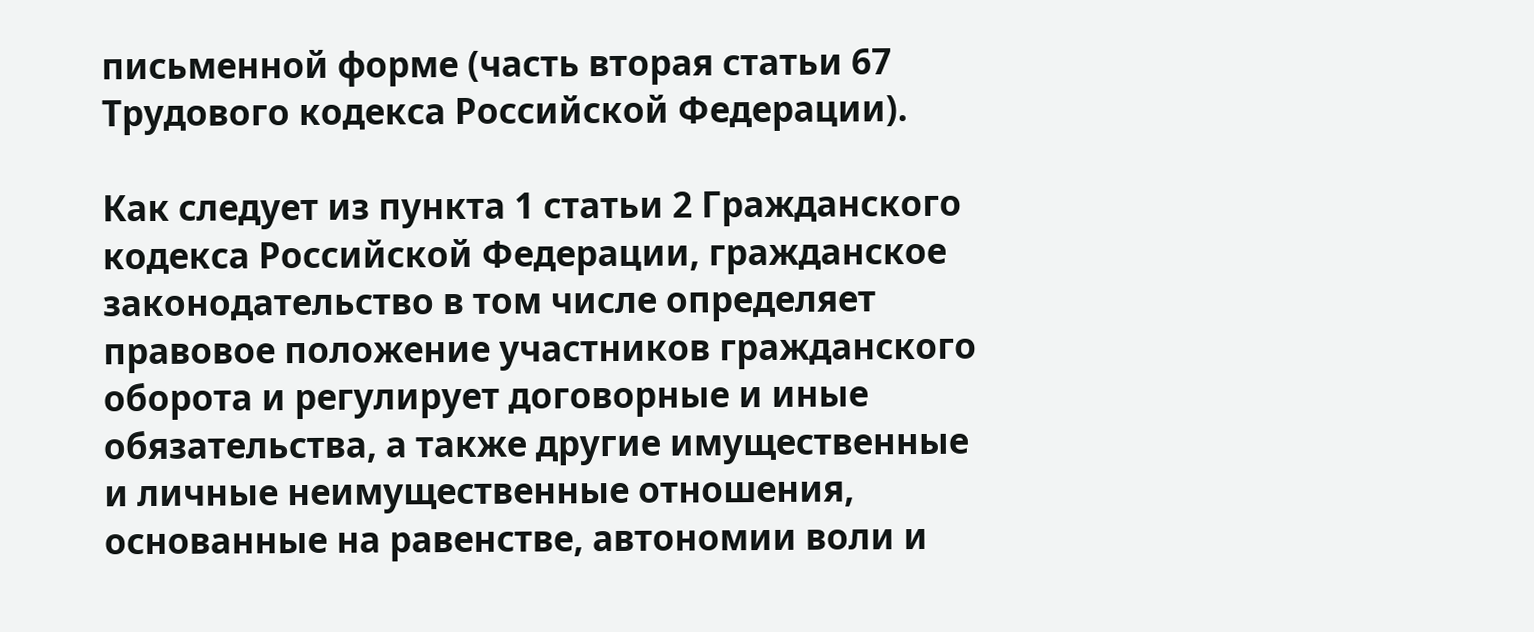письменной форме (часть вторая статьи 67 Трудового кодекса Российской Федерации).

Как следует из пункта 1 статьи 2 Гражданского кодекса Российской Федерации, гражданское законодательство в том числе определяет правовое положение участников гражданского оборота и регулирует договорные и иные обязательства, а также другие имущественные и личные неимущественные отношения, основанные на равенстве, автономии воли и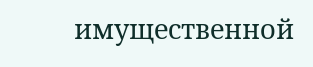имущественной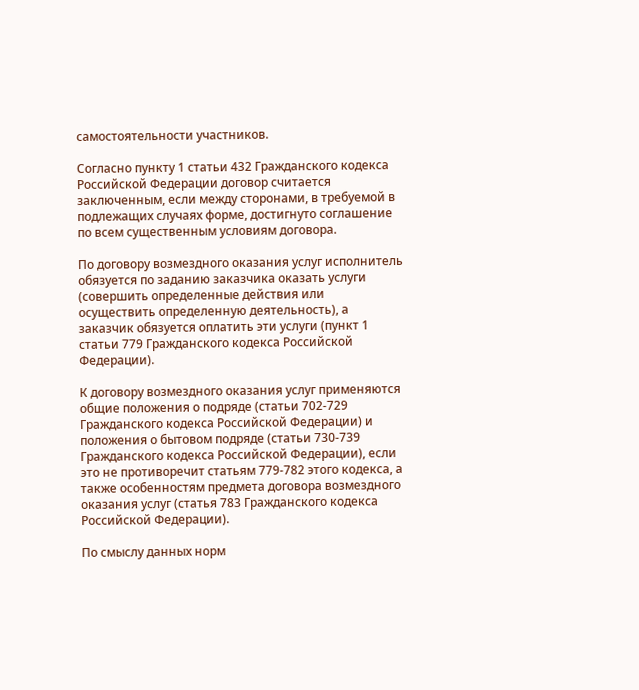самостоятельности участников.

Согласно пункту 1 статьи 432 Гражданского кодекса Российской Федерации договор считается заключенным, если между сторонами, в требуемой в подлежащих случаях форме, достигнуто соглашение по всем существенным условиям договора.

По договору возмездного оказания услуг исполнитель обязуется по заданию заказчика оказать услуги (совершить определенные действия или осуществить определенную деятельность), а заказчик обязуется оплатить эти услуги (пункт 1 статьи 779 Гражданского кодекса Российской Федерации).

К договору возмездного оказания услуг применяются общие положения о подряде (статьи 702-729 Гражданского кодекса Российской Федерации) и положения о бытовом подряде (статьи 730-739 Гражданского кодекса Российской Федерации), если это не противоречит статьям 779-782 этого кодекса, а также особенностям предмета договора возмездного оказания услуг (статья 783 Гражданского кодекса Российской Федерации).

По смыслу данных норм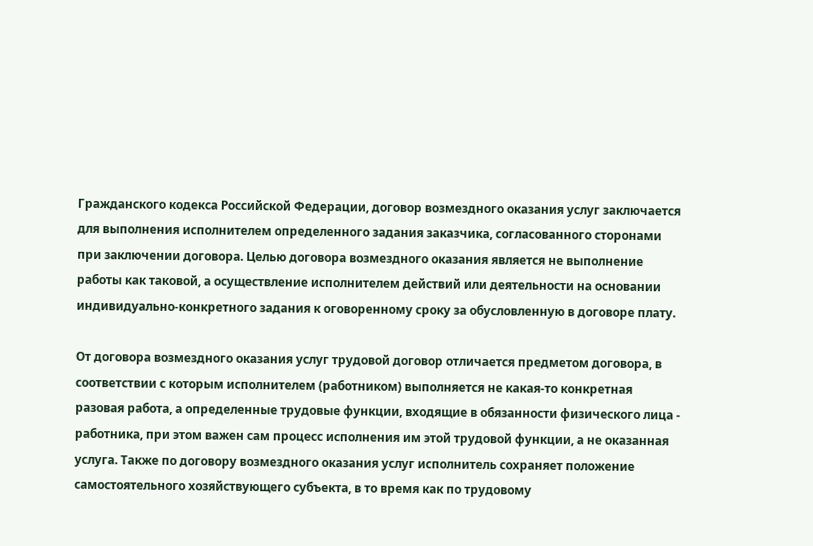Гражданского кодекса Российской Федерации, договор возмездного оказания услуг заключается для выполнения исполнителем определенного задания заказчика, согласованного сторонами при заключении договора. Целью договора возмездного оказания является не выполнение работы как таковой, а осуществление исполнителем действий или деятельности на основании индивидуально-конкретного задания к оговоренному сроку за обусловленную в договоре плату.

От договора возмездного оказания услуг трудовой договор отличается предметом договора, в соответствии с которым исполнителем (работником) выполняется не какая-то конкретная разовая работа, а определенные трудовые функции, входящие в обязанности физического лица - работника, при этом важен сам процесс исполнения им этой трудовой функции, а не оказанная услуга. Также по договору возмездного оказания услуг исполнитель сохраняет положение самостоятельного хозяйствующего субъекта, в то время как по трудовому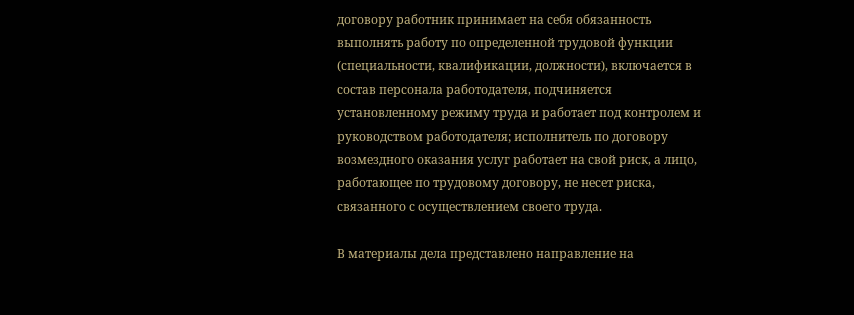договору работник принимает на себя обязанность выполнять работу по определенной трудовой функции (специальности, квалификации, должности), включается в состав персонала работодателя, подчиняется установленному режиму труда и работает под контролем и руководством работодателя; исполнитель по договору возмездного оказания услуг работает на свой риск, а лицо, работающее по трудовому договору, не несет риска, связанного с осуществлением своего труда.

В материалы дела представлено направление на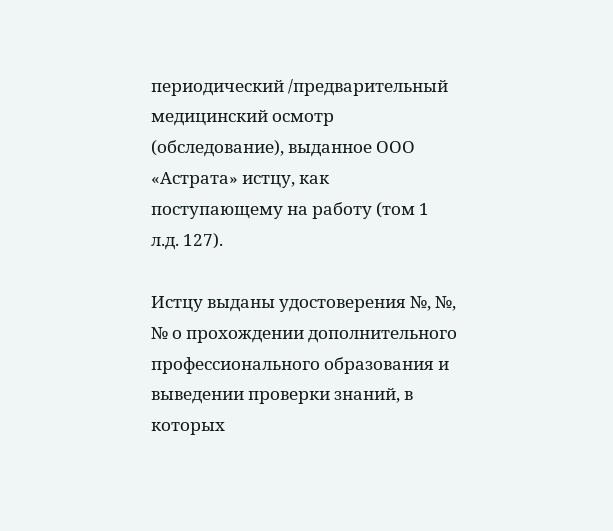периодический /предварительный медицинский осмотр (обследование), выданное ООО «Астрата» истцу, как поступающему на работу (том 1 л.д. 127).

Истцу выданы удостоверения №, №, № о прохождении дополнительного профессионального образования и выведении проверки знаний, в которых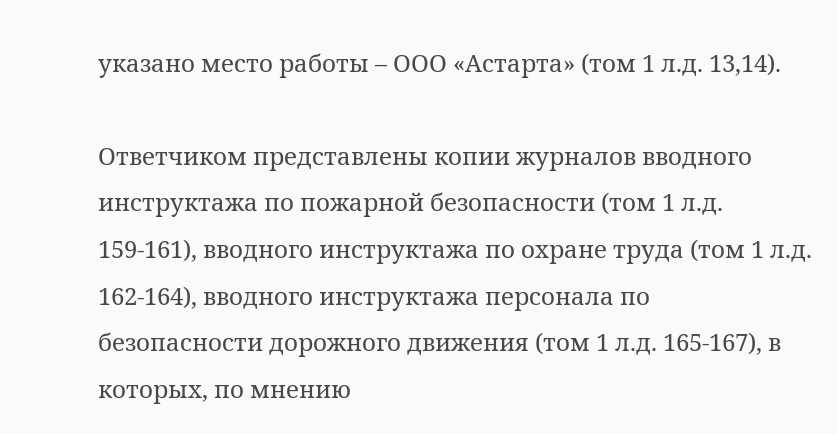указано место работы – ООО «Астарта» (том 1 л.д. 13,14).

Ответчиком представлены копии журналов вводного инструктажа по пожарной безопасности (том 1 л.д. 159-161), вводного инструктажа по охране труда (том 1 л.д. 162-164), вводного инструктажа персонала по безопасности дорожного движения (том 1 л.д. 165-167), в которых, по мнению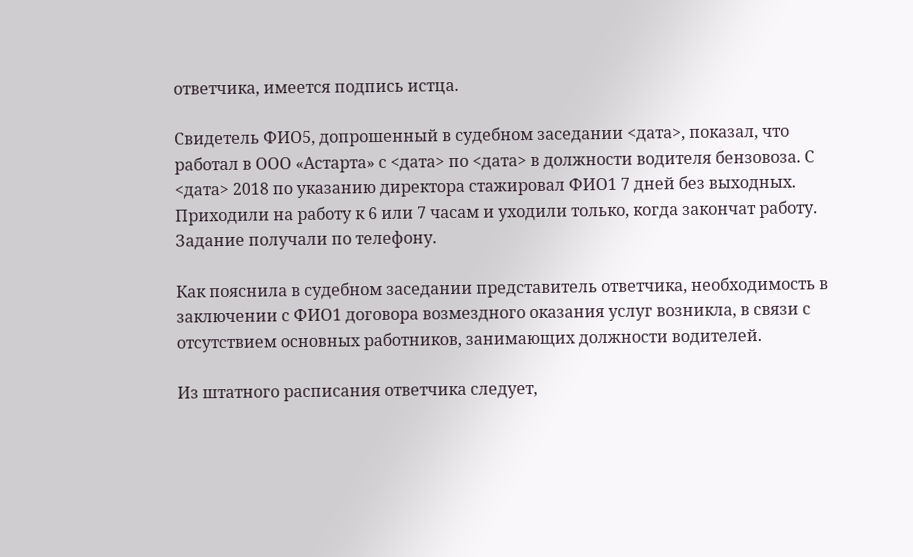ответчика, имеется подпись истца.

Свидетель ФИО5, допрошенный в судебном заседании <дата>, показал, что работал в ООО «Астарта» с <дата> по <дата> в должности водителя бензовоза. С <дата> 2018 по указанию директора стажировал ФИО1 7 дней без выходных. Приходили на работу к 6 или 7 часам и уходили только, когда закончат работу. Задание получали по телефону.

Как пояснила в судебном заседании представитель ответчика, необходимость в заключении с ФИО1 договора возмездного оказания услуг возникла, в связи с отсутствием основных работников, занимающих должности водителей.

Из штатного расписания ответчика следует,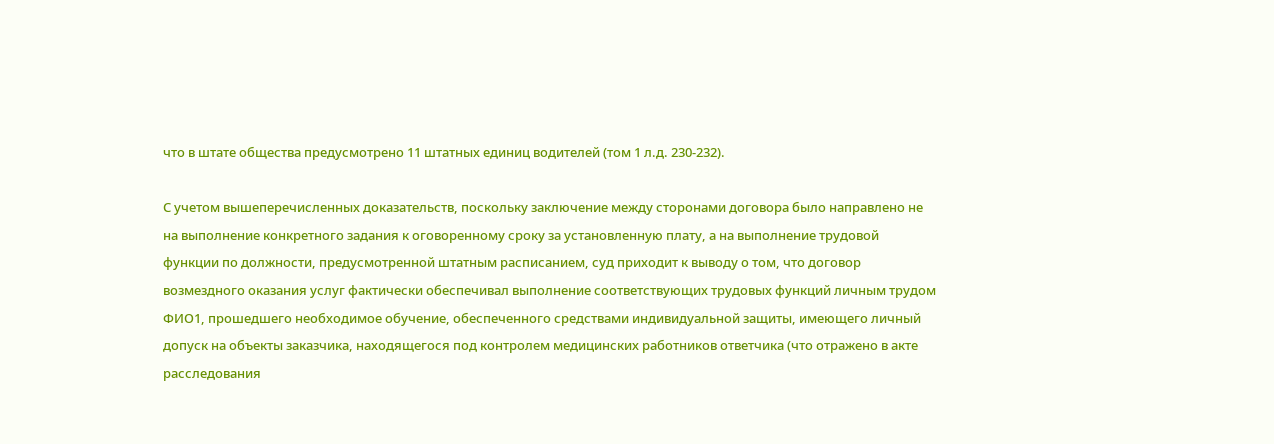что в штате общества предусмотрено 11 штатных единиц водителей (том 1 л.д. 230-232).

С учетом вышеперечисленных доказательств, поскольку заключение между сторонами договора было направлено не на выполнение конкретного задания к оговоренному сроку за установленную плату, а на выполнение трудовой функции по должности, предусмотренной штатным расписанием, суд приходит к выводу о том, что договор возмездного оказания услуг фактически обеспечивал выполнение соответствующих трудовых функций личным трудом ФИО1, прошедшего необходимое обучение, обеспеченного средствами индивидуальной защиты, имеющего личный допуск на объекты заказчика, находящегося под контролем медицинских работников ответчика (что отражено в акте расследования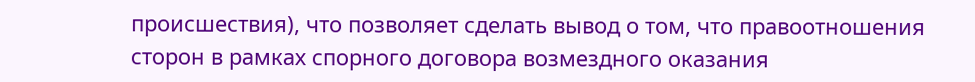происшествия), что позволяет сделать вывод о том, что правоотношения сторон в рамках спорного договора возмездного оказания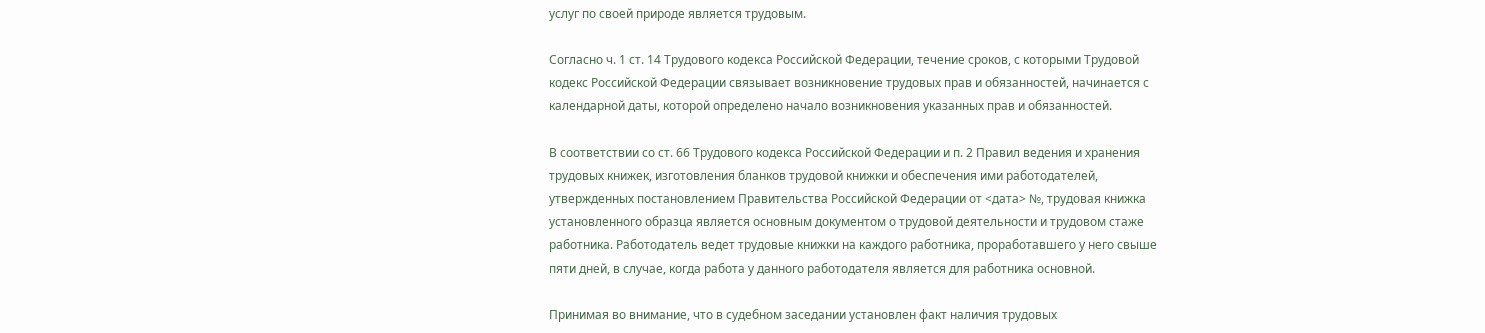услуг по своей природе является трудовым.

Согласно ч. 1 ст. 14 Трудового кодекса Российской Федерации, течение сроков, с которыми Трудовой кодекс Российской Федерации связывает возникновение трудовых прав и обязанностей, начинается с календарной даты, которой определено начало возникновения указанных прав и обязанностей.

В соответствии со ст. 66 Трудового кодекса Российской Федерации и п. 2 Правил ведения и хранения трудовых книжек, изготовления бланков трудовой книжки и обеспечения ими работодателей, утвержденных постановлением Правительства Российской Федерации от <дата> №, трудовая книжка установленного образца является основным документом о трудовой деятельности и трудовом стаже работника. Работодатель ведет трудовые книжки на каждого работника, проработавшего у него свыше пяти дней, в случае, когда работа у данного работодателя является для работника основной.

Принимая во внимание, что в судебном заседании установлен факт наличия трудовых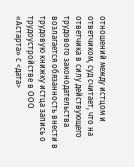отношений между истцом и ответчиком, суд считает, что на ответчика в силу действующего трудового законодательства возлагается обязанность внести в трудовую книжку истца запись о трудоустройстве в ООО «Астарта» с <дата>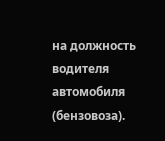на должность водителя автомобиля (бензовоза).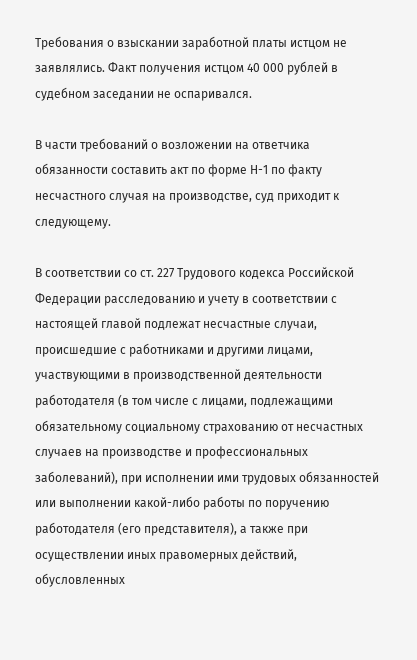Требования о взыскании заработной платы истцом не заявлялись. Факт получения истцом 40 000 рублей в судебном заседании не оспаривался.

В части требований о возложении на ответчика обязанности составить акт по форме Н-1 по факту несчастного случая на производстве, суд приходит к следующему.

В соответствии со ст. 227 Трудового кодекса Российской Федерации расследованию и учету в соответствии с настоящей главой подлежат несчастные случаи, происшедшие с работниками и другими лицами, участвующими в производственной деятельности работодателя (в том числе с лицами, подлежащими обязательному социальному страхованию от несчастных случаев на производстве и профессиональных заболеваний), при исполнении ими трудовых обязанностей или выполнении какой-либо работы по поручению работодателя (его представителя), а также при осуществлении иных правомерных действий, обусловленных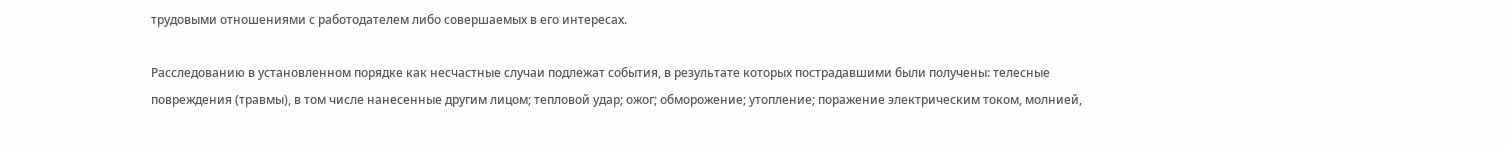трудовыми отношениями с работодателем либо совершаемых в его интересах.

Расследованию в установленном порядке как несчастные случаи подлежат события, в результате которых пострадавшими были получены: телесные повреждения (травмы), в том числе нанесенные другим лицом; тепловой удар; ожог; обморожение; утопление; поражение электрическим током, молнией,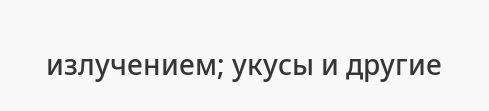излучением; укусы и другие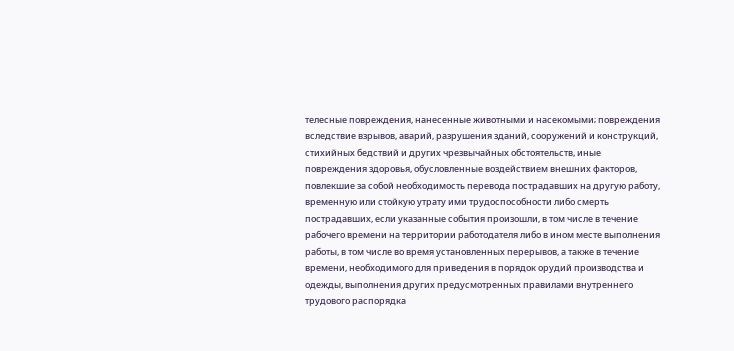телесные повреждения, нанесенные животными и насекомыми; повреждения вследствие взрывов, аварий, разрушения зданий, сооружений и конструкций, стихийных бедствий и других чрезвычайных обстоятельств, иные повреждения здоровья, обусловленные воздействием внешних факторов, повлекшие за собой необходимость перевода пострадавших на другую работу, временную или стойкую утрату ими трудоспособности либо смерть пострадавших, если указанные события произошли, в том числе в течение рабочего времени на территории работодателя либо в ином месте выполнения работы, в том числе во время установленных перерывов, а также в течение времени, необходимого для приведения в порядок орудий производства и одежды, выполнения других предусмотренных правилами внутреннего трудового распорядка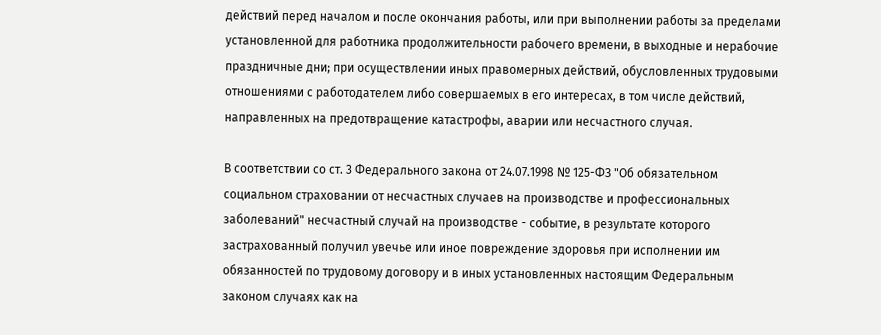действий перед началом и после окончания работы, или при выполнении работы за пределами установленной для работника продолжительности рабочего времени, в выходные и нерабочие праздничные дни; при осуществлении иных правомерных действий, обусловленных трудовыми отношениями с работодателем либо совершаемых в его интересах, в том числе действий, направленных на предотвращение катастрофы, аварии или несчастного случая.

В соответствии со ст. 3 Федерального закона от 24.07.1998 № 125-ФЗ "Об обязательном социальном страховании от несчастных случаев на производстве и профессиональных заболеваний" несчастный случай на производстве - событие, в результате которого застрахованный получил увечье или иное повреждение здоровья при исполнении им обязанностей по трудовому договору и в иных установленных настоящим Федеральным законом случаях как на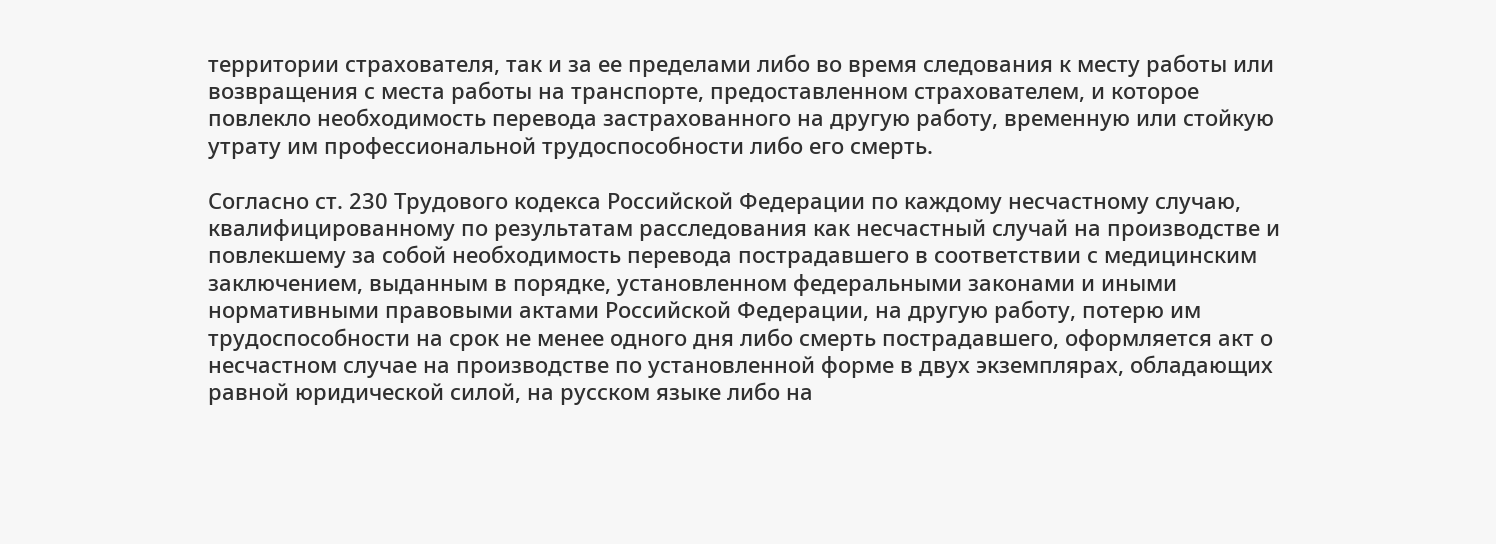территории страхователя, так и за ее пределами либо во время следования к месту работы или возвращения с места работы на транспорте, предоставленном страхователем, и которое повлекло необходимость перевода застрахованного на другую работу, временную или стойкую утрату им профессиональной трудоспособности либо его смерть.

Согласно ст. 230 Трудового кодекса Российской Федерации по каждому несчастному случаю, квалифицированному по результатам расследования как несчастный случай на производстве и повлекшему за собой необходимость перевода пострадавшего в соответствии с медицинским заключением, выданным в порядке, установленном федеральными законами и иными нормативными правовыми актами Российской Федерации, на другую работу, потерю им трудоспособности на срок не менее одного дня либо смерть пострадавшего, оформляется акт о несчастном случае на производстве по установленной форме в двух экземплярах, обладающих равной юридической силой, на русском языке либо на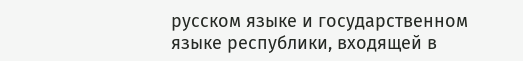русском языке и государственном языке республики, входящей в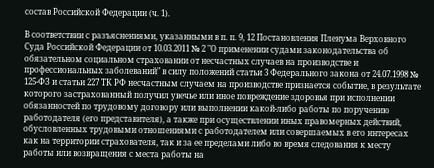состав Российской Федерации (ч. 1).

В соответствии с разъяснениями, указанными в п. п. 9, 12 Постановления Пленума Верховного Суда Российской Федерации от 10.03.2011 № 2 "О применении судами законодательства об обязательном социальном страховании от несчастных случаев на производстве и профессиональных заболеваний" в силу положений статьи 3 Федерального закона от 24.07.1998 № 125-ФЗ и статьи 227 ТК РФ несчастным случаем на производстве признается событие, в результате которого застрахованный получил увечье или иное повреждение здоровья при исполнении обязанностей по трудовому договору или выполнении какой-либо работы по поручению работодателя (его представителя), а также при осуществлении иных правомерных действий, обусловленных трудовыми отношениями с работодателем или совершаемых в его интересах как на территории страхователя, так и за ее пределами либо во время следования к месту работы или возвращения с места работы на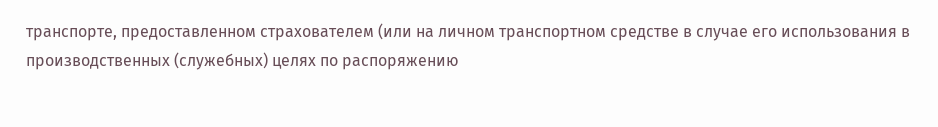транспорте, предоставленном страхователем (или на личном транспортном средстве в случае его использования в производственных (служебных) целях по распоряжению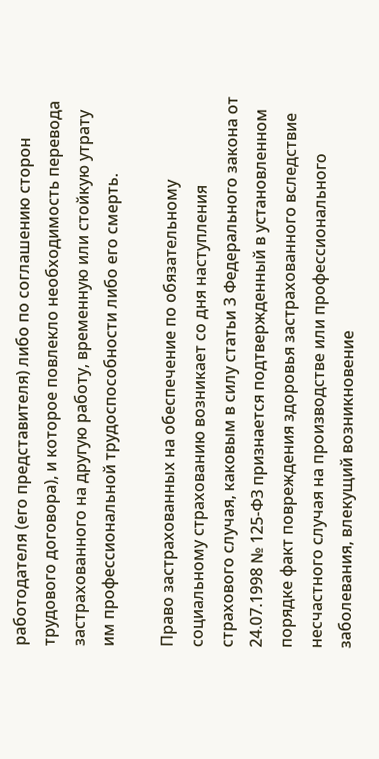работодателя (его представителя) либо по соглашению сторон трудового договора), и которое повлекло необходимость перевода застрахованного на другую работу, временную или стойкую утрату им профессиональной трудоспособности либо его смерть.

Право застрахованных на обеспечение по обязательному социальному страхованию возникает со дня наступления страхового случая, каковым в силу статьи 3 Федерального закона от 24.07.1998 № 125-ФЗ признается подтвержденный в установленном порядке факт повреждения здоровья застрахованного вследствие несчастного случая на производстве или профессионального заболевания, влекущий возникновение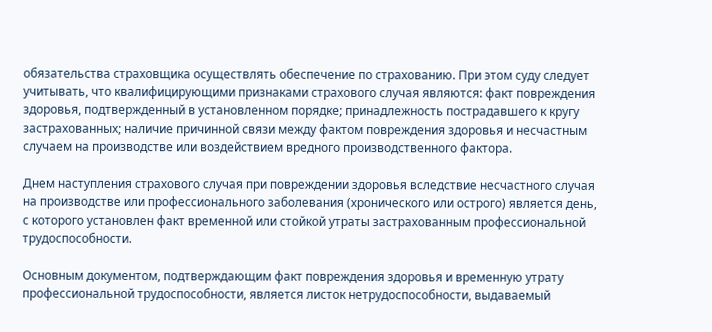обязательства страховщика осуществлять обеспечение по страхованию. При этом суду следует учитывать, что квалифицирующими признаками страхового случая являются: факт повреждения здоровья, подтвержденный в установленном порядке; принадлежность пострадавшего к кругу застрахованных; наличие причинной связи между фактом повреждения здоровья и несчастным случаем на производстве или воздействием вредного производственного фактора.

Днем наступления страхового случая при повреждении здоровья вследствие несчастного случая на производстве или профессионального заболевания (хронического или острого) является день, с которого установлен факт временной или стойкой утраты застрахованным профессиональной трудоспособности.

Основным документом, подтверждающим факт повреждения здоровья и временную утрату профессиональной трудоспособности, является листок нетрудоспособности, выдаваемый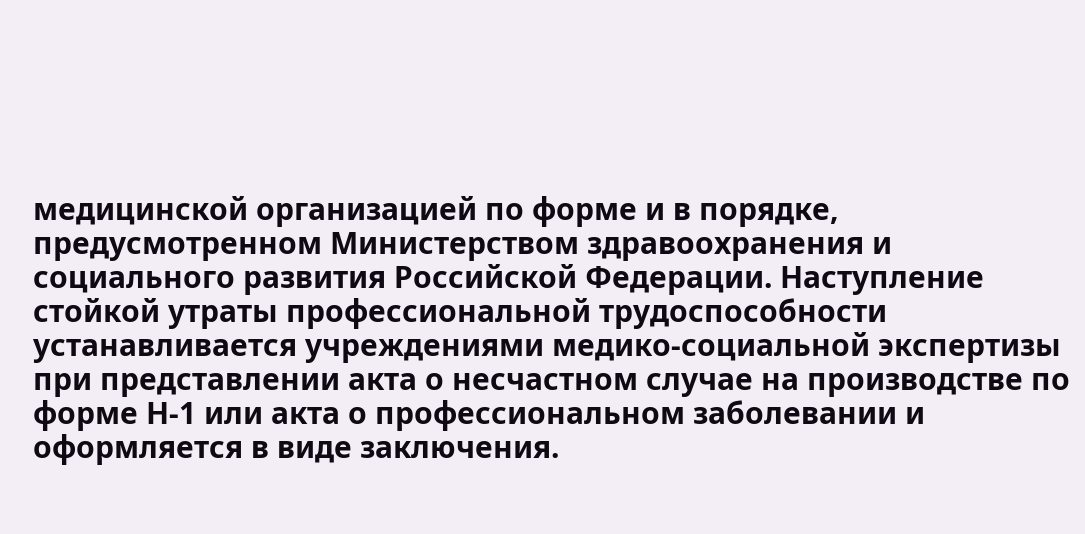медицинской организацией по форме и в порядке, предусмотренном Министерством здравоохранения и социального развития Российской Федерации. Наступление стойкой утраты профессиональной трудоспособности устанавливается учреждениями медико-социальной экспертизы при представлении акта о несчастном случае на производстве по форме Н-1 или акта о профессиональном заболевании и оформляется в виде заключения.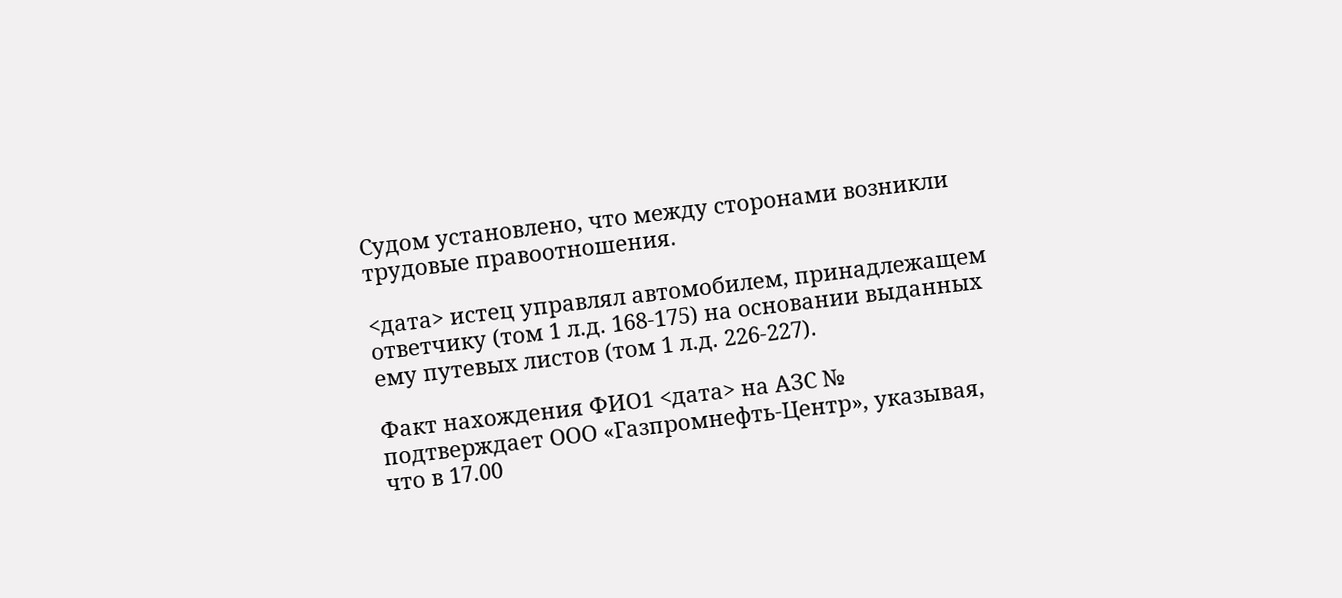Судом установлено, что между сторонами возникли трудовые правоотношения.

<дата> истец управлял автомобилем, принадлежащем ответчику (том 1 л.д. 168-175) на основании выданных ему путевых листов (том 1 л.д. 226-227).

Факт нахождения ФИО1 <дата> на АЗС № подтверждает ООО «Газпромнефть-Центр», указывая, что в 17.00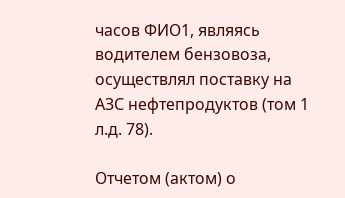часов ФИО1, являясь водителем бензовоза, осуществлял поставку на АЗС нефтепродуктов (том 1 л.д. 78).

Отчетом (актом) о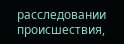расследовании происшествия,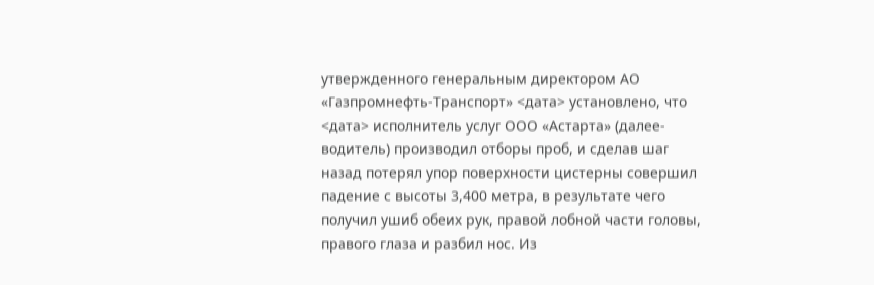утвержденного генеральным директором АО «Газпромнефть-Транспорт» <дата> установлено, что <дата> исполнитель услуг ООО «Астарта» (далее- водитель) производил отборы проб, и сделав шаг назад потерял упор поверхности цистерны совершил падение с высоты 3,400 метра, в результате чего получил ушиб обеих рук, правой лобной части головы, правого глаза и разбил нос. Из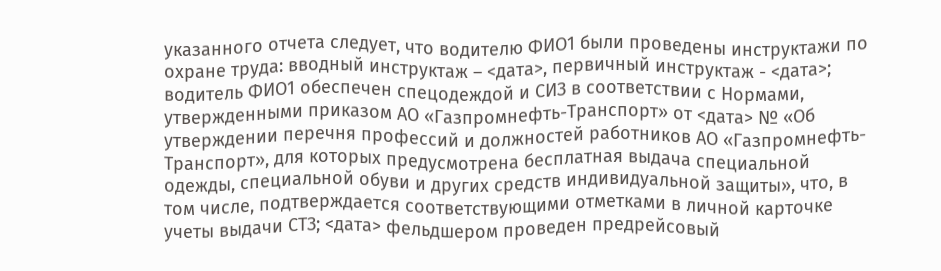указанного отчета следует, что водителю ФИО1 были проведены инструктажи по охране труда: вводный инструктаж – <дата>, первичный инструктаж - <дата>; водитель ФИО1 обеспечен спецодеждой и СИЗ в соответствии с Нормами, утвержденными приказом АО «Газпромнефть-Транспорт» от <дата> № «Об утверждении перечня профессий и должностей работников АО «Газпромнефть-Транспорт», для которых предусмотрена бесплатная выдача специальной одежды, специальной обуви и других средств индивидуальной защиты», что, в том числе, подтверждается соответствующими отметками в личной карточке учеты выдачи СТЗ; <дата> фельдшером проведен предрейсовый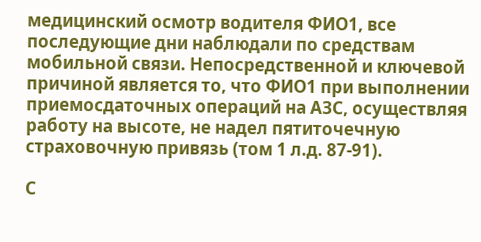медицинский осмотр водителя ФИО1, все последующие дни наблюдали по средствам мобильной связи. Непосредственной и ключевой причиной является то, что ФИО1 при выполнении приемосдаточных операций на АЗС, осуществляя работу на высоте, не надел пятиточечную страховочную привязь (том 1 л.д. 87-91).

С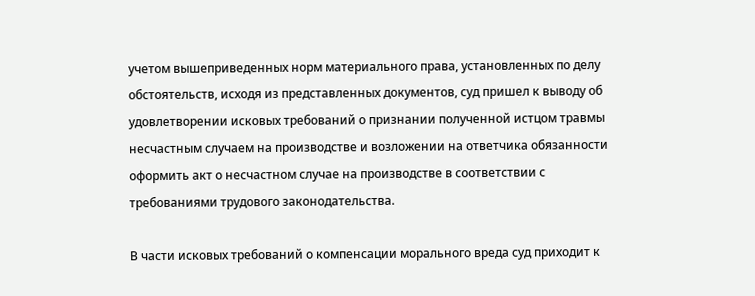учетом вышеприведенных норм материального права, установленных по делу обстоятельств, исходя из представленных документов, суд пришел к выводу об удовлетворении исковых требований о признании полученной истцом травмы несчастным случаем на производстве и возложении на ответчика обязанности оформить акт о несчастном случае на производстве в соответствии с требованиями трудового законодательства.

В части исковых требований о компенсации морального вреда суд приходит к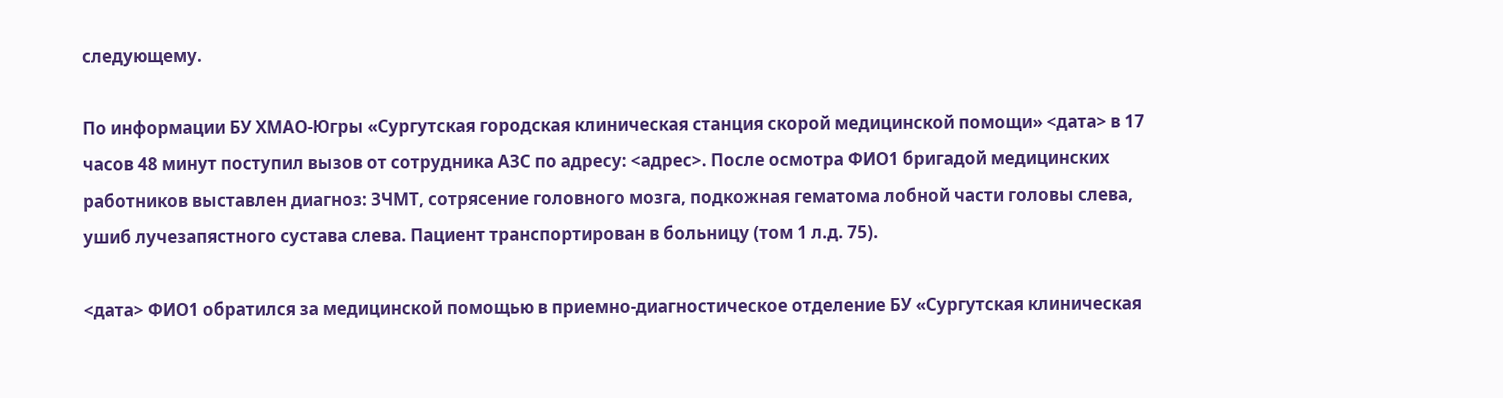следующему.

По информации БУ ХМАО-Югры «Сургутская городская клиническая станция скорой медицинской помощи» <дата> в 17 часов 48 минут поступил вызов от сотрудника АЗС по адресу: <адрес>. После осмотра ФИО1 бригадой медицинских работников выставлен диагноз: ЗЧМТ, сотрясение головного мозга, подкожная гематома лобной части головы слева, ушиб лучезапястного сустава слева. Пациент транспортирован в больницу (том 1 л.д. 75).

<дата> ФИО1 обратился за медицинской помощью в приемно-диагностическое отделение БУ «Сургутская клиническая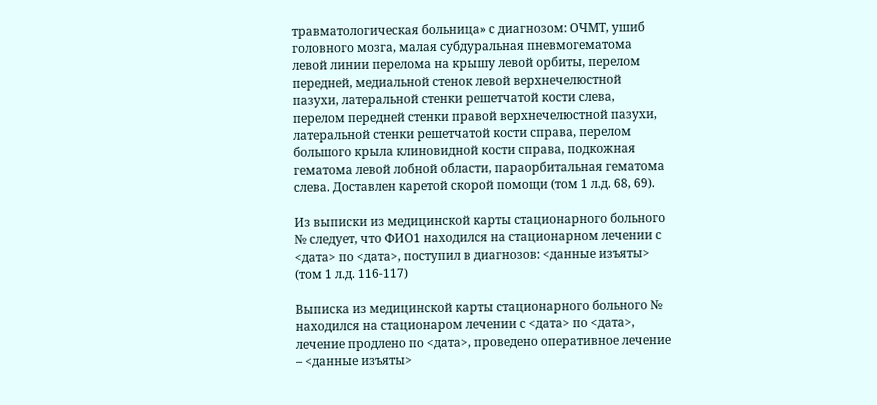травматологическая больница» с диагнозом: ОЧМТ, ушиб головного мозга, малая субдуральная пневмогематома левой линии перелома на крышу левой орбиты, перелом передней, медиальной стенок левой верхнечелюстной пазухи, латеральной стенки решетчатой кости слева, перелом передней стенки правой верхнечелюстной пазухи, латеральной стенки решетчатой кости справа, перелом большого крыла клиновидной кости справа, подкожная гематома левой лобной области, параорбитальная гематома слева. Доставлен каретой скорой помощи (том 1 л.д. 68, 69).

Из выписки из медицинской карты стационарного больного № следует, что ФИО1 находился на стационарном лечении с <дата> по <дата>, поступил в диагнозов: <данные изъяты> (том 1 л.д. 116-117)

Выписка из медицинской карты стационарного больного № находился на стационаром лечении с <дата> по <дата>, лечение продлено по <дата>, проведено оперативное лечение – <данные изъяты>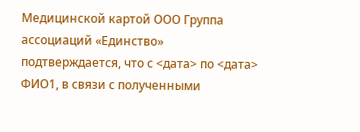Медицинской картой ООО Группа ассоциаций «Единство» подтверждается, что с <дата> по <дата> ФИО1, в связи с полученными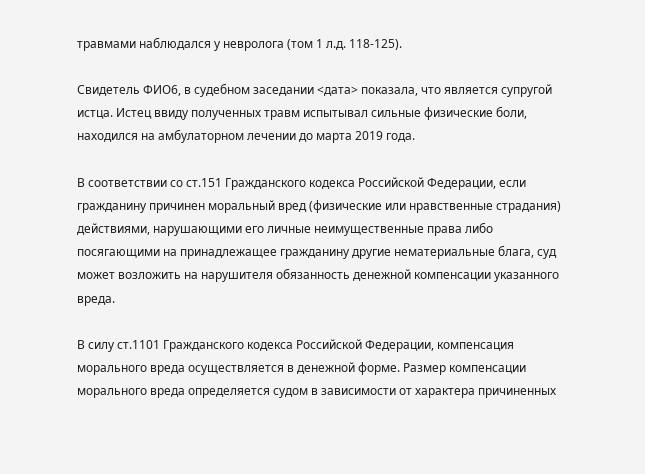травмами наблюдался у невролога (том 1 л.д. 118-125).

Свидетель ФИО6, в судебном заседании <дата> показала, что является супругой истца. Истец ввиду полученных травм испытывал сильные физические боли, находился на амбулаторном лечении до марта 2019 года.

В соответствии со ст.151 Гражданского кодекса Российской Федерации, если гражданину причинен моральный вред (физические или нравственные страдания) действиями, нарушающими его личные неимущественные права либо посягающими на принадлежащее гражданину другие нематериальные блага, суд может возложить на нарушителя обязанность денежной компенсации указанного вреда.

В силу ст.1101 Гражданского кодекса Российской Федерации, компенсация морального вреда осуществляется в денежной форме. Размер компенсации морального вреда определяется судом в зависимости от характера причиненных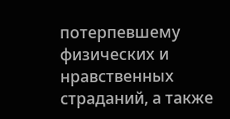потерпевшему физических и нравственных страданий, а также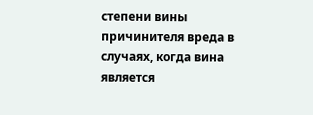степени вины причинителя вреда в случаях, когда вина является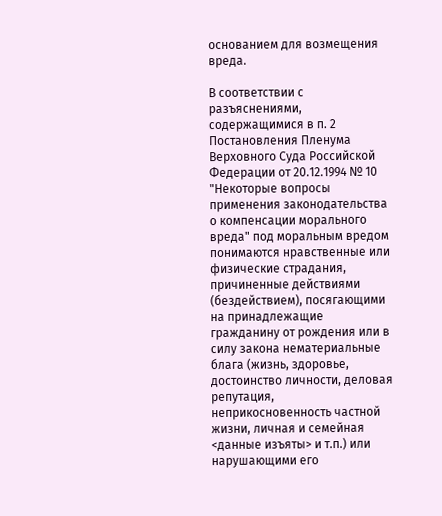основанием для возмещения вреда.

В соответствии с разъяснениями, содержащимися в п. 2 Постановления Пленума Верховного Суда Российской Федерации от 20.12.1994 № 10 "Некоторые вопросы применения законодательства о компенсации морального вреда" под моральным вредом понимаются нравственные или физические страдания, причиненные действиями (бездействием), посягающими на принадлежащие гражданину от рождения или в силу закона нематериальные блага (жизнь, здоровье, достоинство личности, деловая репутация, неприкосновенность частной жизни, личная и семейная <данные изъяты> и т.п.) или нарушающими его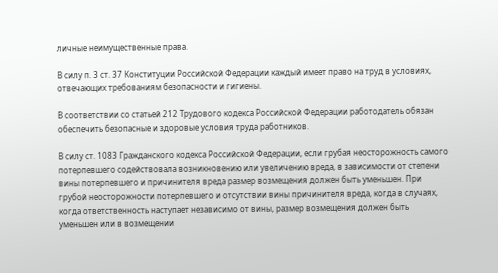личные неимущественные права.

В силу п. 3 ст. 37 Конституции Российской Федерации каждый имеет право на труд в условиях, отвечающих требованиям безопасности и гигиены.

В соответствии со статьей 212 Трудового кодекса Российской Федерации работодатель обязан обеспечить безопасные и здоровые условия труда работников.

В силу ст. 1083 Гражданского кодекса Российской Федерации, если грубая неосторожность самого потерпевшего содействовала возникновению или увеличению вреда, в зависимости от степени вины потерпевшего и причинителя вреда размер возмещения должен быть уменьшен. При грубой неосторожности потерпевшего и отсутствии вины причинителя вреда, когда в случаях, когда ответственность наступает независимо от вины, размер возмещения должен быть уменьшен или в возмещении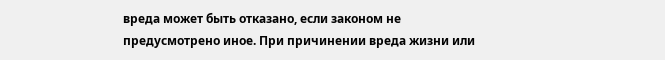вреда может быть отказано, если законом не предусмотрено иное. При причинении вреда жизни или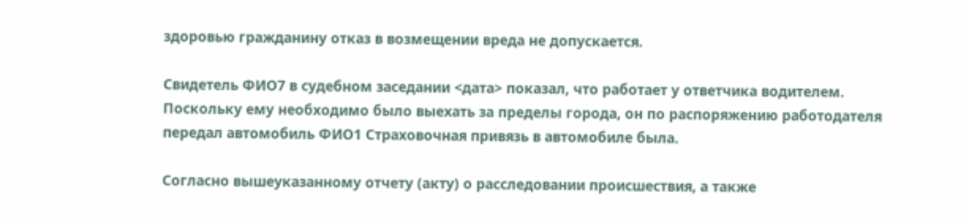здоровью гражданину отказ в возмещении вреда не допускается.

Свидетель ФИО7 в судебном заседании <дата> показал, что работает у ответчика водителем. Поскольку ему необходимо было выехать за пределы города, он по распоряжению работодателя передал автомобиль ФИО1 Страховочная привязь в автомобиле была.

Согласно вышеуказанному отчету (акту) о расследовании происшествия, а также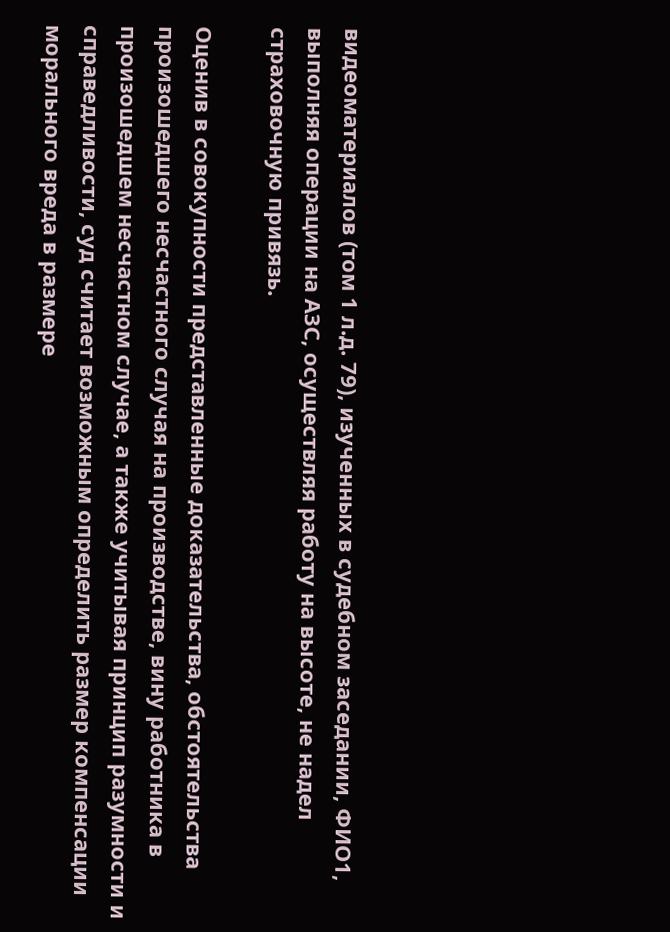видеоматериалов (том 1 л.д. 79), изученных в судебном заседании, ФИО1, выполняя операции на АЗС, осуществляя работу на высоте, не надел страховочную привязь.

Оценив в совокупности представленные доказательства, обстоятельства произошедшего несчастного случая на производстве, вину работника в произошедшем несчастном случае, а также учитывая принцип разумности и справедливости, суд считает возможным определить размер компенсации морального вреда в размере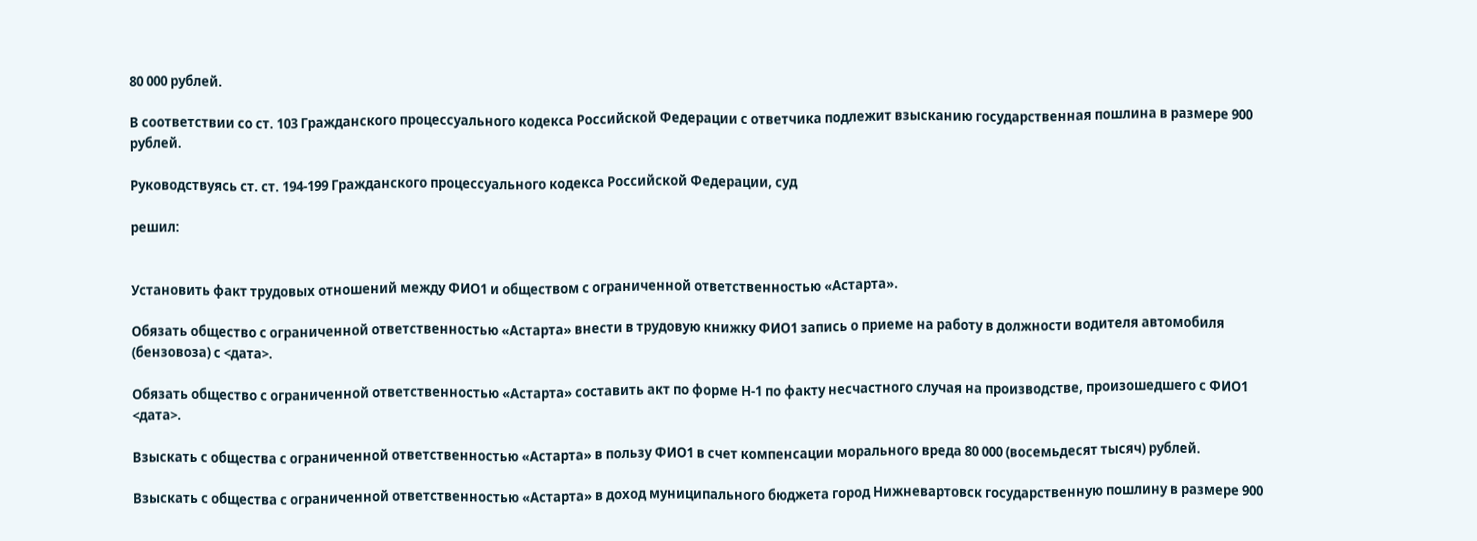80 000 рублей.

В соответствии со ст. 103 Гражданского процессуального кодекса Российской Федерации с ответчика подлежит взысканию государственная пошлина в размере 900 рублей.

Руководствуясь ст. ст. 194-199 Гражданского процессуального кодекса Российской Федерации, суд

решил:


Установить факт трудовых отношений между ФИО1 и обществом с ограниченной ответственностью «Астарта».

Обязать общество с ограниченной ответственностью «Астарта» внести в трудовую книжку ФИО1 запись о приеме на работу в должности водителя автомобиля (бензовоза) с <дата>.

Обязать общество с ограниченной ответственностью «Астарта» составить акт по форме Н-1 по факту несчастного случая на производстве, произошедшего с ФИО1 <дата>.

Взыскать с общества с ограниченной ответственностью «Астарта» в пользу ФИО1 в счет компенсации морального вреда 80 000 (восемьдесят тысяч) рублей.

Взыскать с общества с ограниченной ответственностью «Астарта» в доход муниципального бюджета город Нижневартовск государственную пошлину в размере 900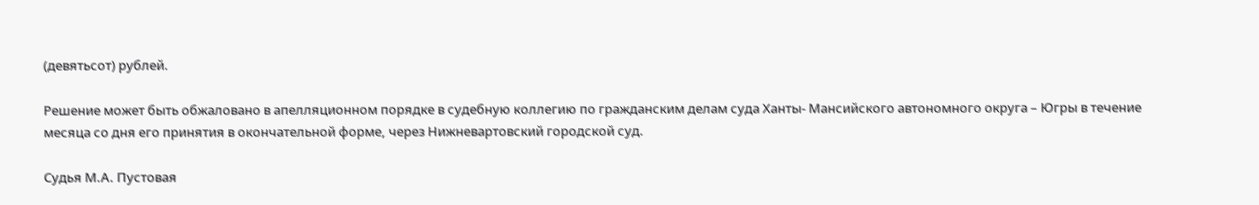(девятьсот) рублей.

Решение может быть обжаловано в апелляционном порядке в судебную коллегию по гражданским делам суда Ханты- Мансийского автономного округа – Югры в течение месяца со дня его принятия в окончательной форме, через Нижневартовский городской суд.

Судья М.А. Пустовая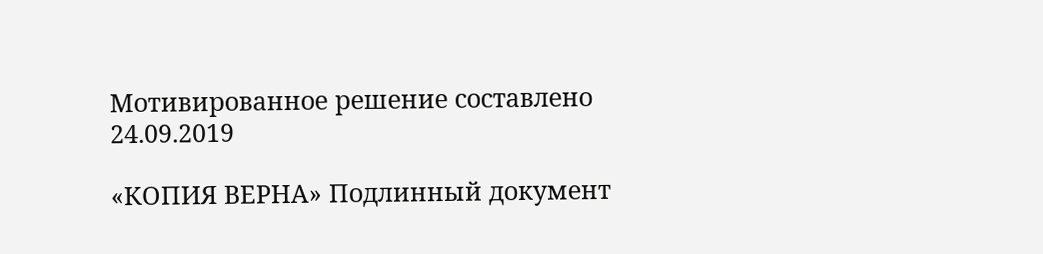Мотивированное решение составлено 24.09.2019

«КОПИЯ ВЕРНА» Подлинный документ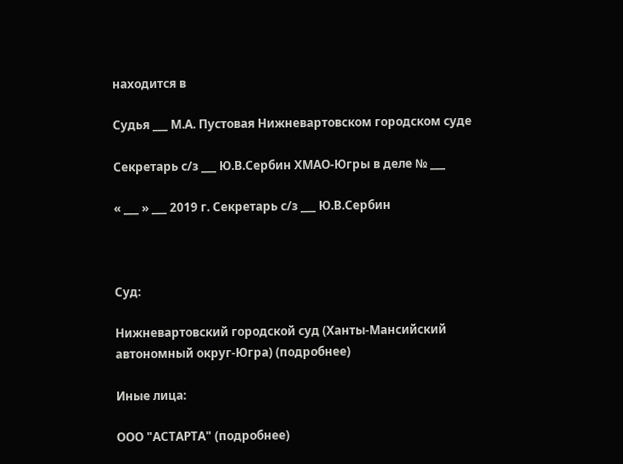находится в

Судья ___ М.А. Пустовая Нижневартовском городском суде

Секретарь с/з ___ Ю.В.Сербин ХМАО-Югры в деле № ___

« ___ » ___ 2019 г. Секретарь с/з ___ Ю.В.Сербин



Суд:

Нижневартовский городской суд (Ханты-Мансийский автономный округ-Югра) (подробнее)

Иные лица:

ООО "АСТАРТА" (подробнее)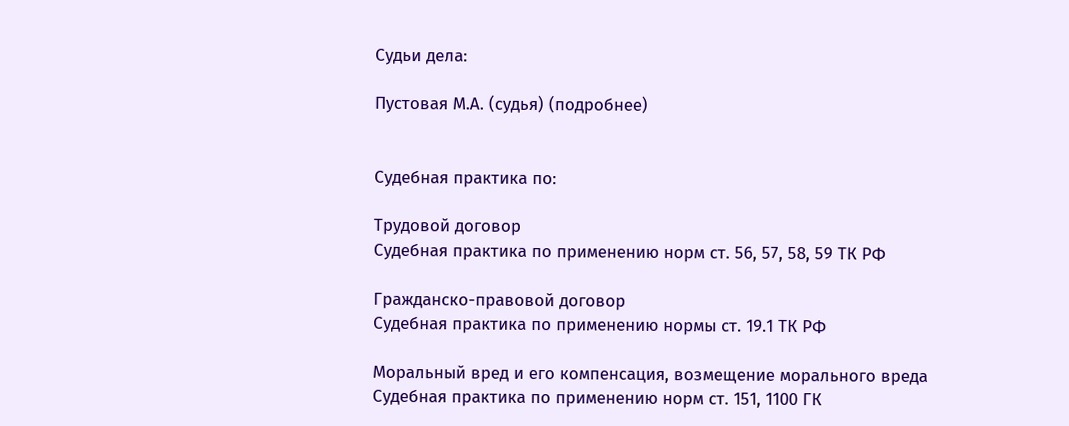Судьи дела:

Пустовая М.А. (судья) (подробнее)


Судебная практика по:

Трудовой договор
Судебная практика по применению норм ст. 56, 57, 58, 59 ТК РФ

Гражданско-правовой договор
Судебная практика по применению нормы ст. 19.1 ТК РФ

Моральный вред и его компенсация, возмещение морального вреда
Судебная практика по применению норм ст. 151, 1100 ГК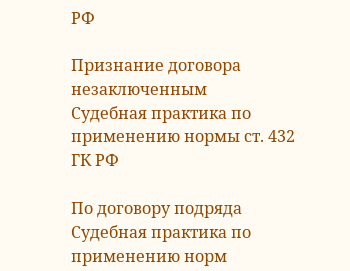РФ

Признание договора незаключенным
Судебная практика по применению нормы ст. 432 ГК РФ

По договору подряда
Судебная практика по применению норм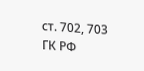ст. 702, 703 ГК РФ